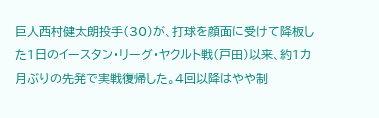巨人西村健太朗投手(30)が、打球を顔面に受けて降板した1日のイースタン・リーグ・ヤクルト戦(戸田)以来、約1カ月ぶりの先発で実戦復帰した。4回以降はやや制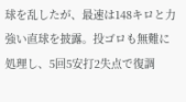球を乱したが、最速は148キロと力強い直球を披露。投ゴロも無難に処理し、5回5安打2失点で復調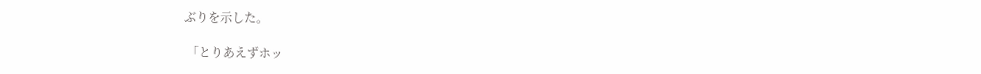ぶりを示した。

 「とりあえずホッ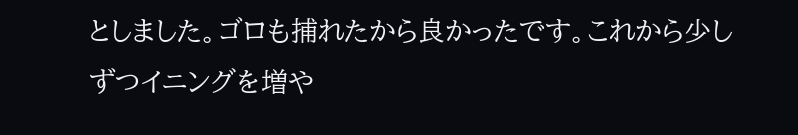としました。ゴロも捕れたから良かったです。これから少しずつイニングを増や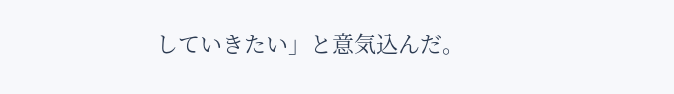していきたい」と意気込んだ。